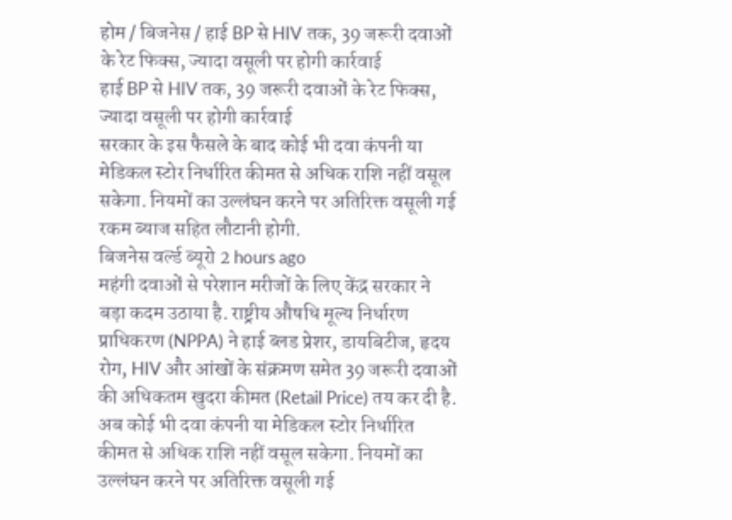होम / बिजनेस / हाई BP से HIV तक, 39 जरूरी दवाओं के रेट फिक्स, ज्यादा वसूली पर होगी कार्रवाई
हाई BP से HIV तक, 39 जरूरी दवाओं के रेट फिक्स, ज्यादा वसूली पर होगी कार्रवाई
सरकार के इस फैसले के बाद कोई भी दवा कंपनी या मेडिकल स्टोर निर्धारित कीमत से अधिक राशि नहीं वसूल सकेगा. नियमों का उल्लंघन करने पर अतिरिक्त वसूली गई रकम ब्याज सहित लौटानी होगी.
बिजनेस वर्ल्ड ब्यूरो 2 hours ago
महंगी दवाओं से परेशान मरीजों के लिए केंद्र सरकार ने बड़ा कदम उठाया है. राष्ट्रीय औषधि मूल्य निर्धारण प्राधिकरण (NPPA) ने हाई ब्लड प्रेशर, डायबिटीज, हृदय रोग, HIV और आंखों के संक्रमण समेत 39 जरूरी दवाओं की अधिकतम खुदरा कीमत (Retail Price) तय कर दी है. अब कोई भी दवा कंपनी या मेडिकल स्टोर निर्धारित कीमत से अधिक राशि नहीं वसूल सकेगा. नियमों का उल्लंघन करने पर अतिरिक्त वसूली गई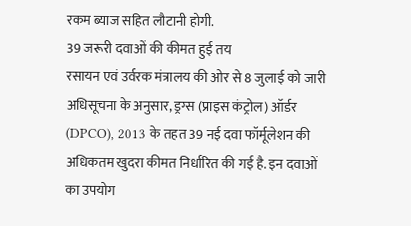रकम ब्याज सहित लौटानी होगी.
39 जरूरी दवाओं की कीमत हुई तय
रसायन एवं उर्वरक मंत्रालय की ओर से 8 जुलाई को जारी अधिसूचना के अनुसार, ड्रग्स (प्राइस कंट्रोल) ऑर्डर (DPCO), 2013 के तहत 39 नई दवा फॉर्मूलेशन की अधिकतम खुदरा कीमत निर्धारित की गई है. इन दवाओं का उपयोग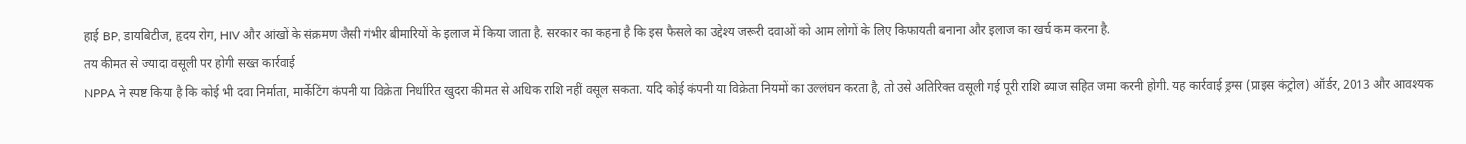हाई BP, डायबिटीज, हृदय रोग, HIV और आंखों के संक्रमण जैसी गंभीर बीमारियों के इलाज में किया जाता है. सरकार का कहना है कि इस फैसले का उद्देश्य जरूरी दवाओं को आम लोगों के लिए किफायती बनाना और इलाज का खर्च कम करना है.
तय कीमत से ज्यादा वसूली पर होगी सख्त कार्रवाई
NPPA ने स्पष्ट किया है कि कोई भी दवा निर्माता, मार्केटिंग कंपनी या विक्रेता निर्धारित खुदरा कीमत से अधिक राशि नहीं वसूल सकता. यदि कोई कंपनी या विक्रेता नियमों का उल्लंघन करता है, तो उसे अतिरिक्त वसूली गई पूरी राशि ब्याज सहित जमा करनी होगी. यह कार्रवाई ड्रग्स (प्राइस कंट्रोल) ऑर्डर, 2013 और आवश्यक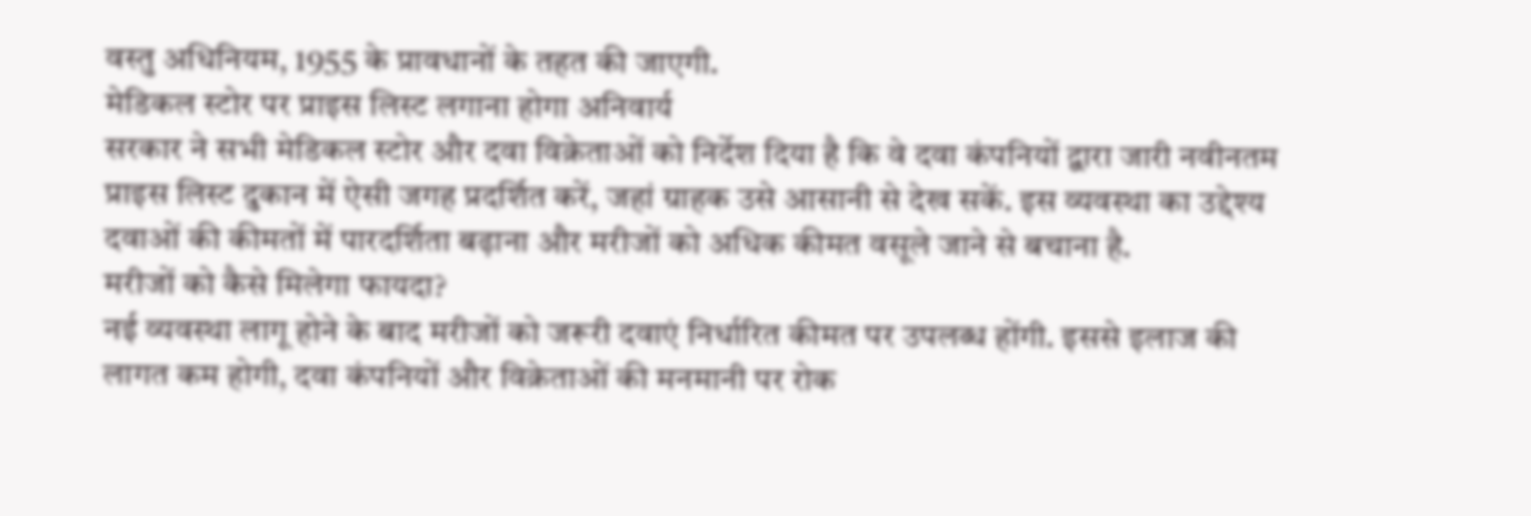वस्तु अधिनियम, 1955 के प्रावधानों के तहत की जाएगी.
मेडिकल स्टोर पर प्राइस लिस्ट लगाना होगा अनिवार्य
सरकार ने सभी मेडिकल स्टोर और दवा विक्रेताओं को निर्देश दिया है कि वे दवा कंपनियों द्वारा जारी नवीनतम प्राइस लिस्ट दुकान में ऐसी जगह प्रदर्शित करें, जहां ग्राहक उसे आसानी से देख सकें. इस व्यवस्था का उद्देश्य दवाओं की कीमतों में पारदर्शिता बढ़ाना और मरीजों को अधिक कीमत वसूले जाने से बचाना है.
मरीजों को कैसे मिलेगा फायदा?
नई व्यवस्था लागू होने के बाद मरीजों को जरूरी दवाएं निर्धारित कीमत पर उपलब्ध होंगी. इससे इलाज की लागत कम होगी, दवा कंपनियों और विक्रेताओं की मनमानी पर रोक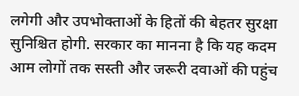लगेगी और उपभोक्ताओं के हितों की बेहतर सुरक्षा सुनिश्चित होगी. सरकार का मानना है कि यह कदम आम लोगों तक सस्ती और जरूरी दवाओं की पहुंच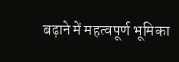बढ़ाने में महत्वपूर्ण भूमिका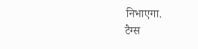निभाएगा.
टैग्स